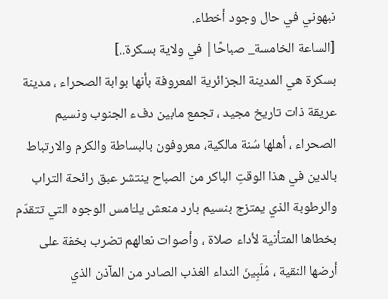نبهوني في حال وجود أخطاء.
[الساعة الخامسة_ صباحًا| في ولاية بسكرة..]
بسكرة هي المدينة الجزائرية المعروفة بأنها بوابة الصحراء ، مدينة عريقة ذات تاريخ مجيد ، تجمع مابين دفء الجنوب ونسيم الصحراء ، أهلها سُنة مالكية، معروفون بالبساطة والكرم والارتباط بالدين في هذا الوقتِ الباكر من الصباح ينتشر عبق رائحة التراب والرطوبة الذي يمتزج بنسيم بارد منعش يلـَامس الوجوه التي تتقدّم بخطاها المتأنية لأداء صلاة ، وأصوات نعالهم تضرب بخفة على أرضها النقية ، مُلَبِينَ النداء الغذب الصادر من المآذن الذي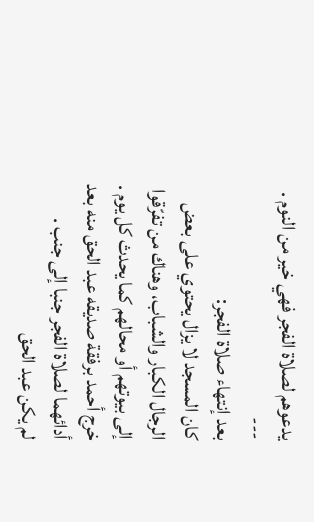يدعوهم لصلاة الفجر فهي خير من النوم .
---
بعد إنتهاء صلاة الفجر:
كان المسجد لا يزال يحتوي على بعض الرجال الكبار والشباب، وهناك من تفرّقوا إلى بيوتهم أو محالهم كما يحدث كل يوم .
خرج أحمد برفقة صديقه عبد الحق منه بعد أدائهما لصلاة الفجر جنبا إلى جنب .
لم يكن عبد الحق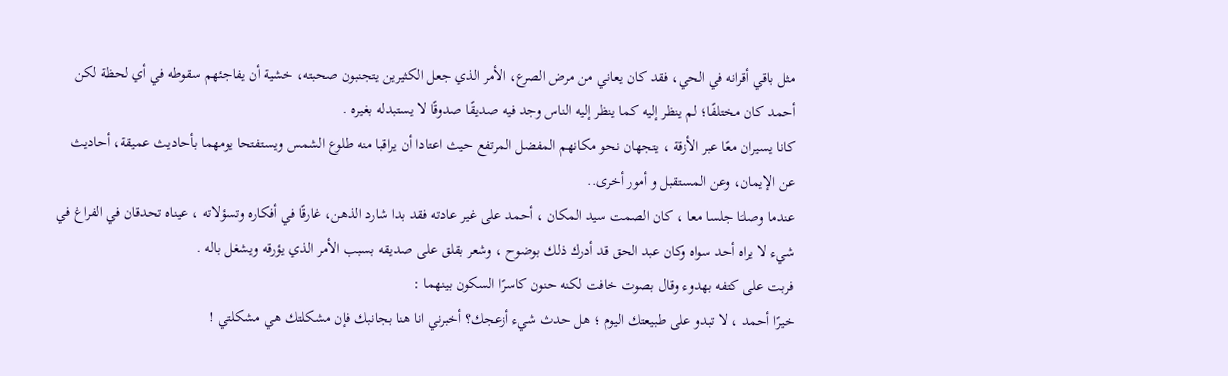مثل باقي أقرانه في الحي، فقد كان يعاني من مرض الصرع، الأمر الذي جعل الكثيرين يتجنبون صحبته، خشية أن يفاجئهم سقوطه في أي لحظة لكن أحمد كان مختلفًا؛ لم ينظر إليه كما ينظر إليه الناس وجد فيه صديقًا صدوقًا لا يستبدله بغيره .
كانا يسيران معًا عبر الأزقة ، يتجهان نحو مكانهم المفضل المرتفع حيث اعتادا أن يراقبا منه طلوع الشمس ويستفتحا يومهما بأحاديث عميقة، أحاديث عن الإيمان، وعن المستقبل و أمور أخرى..
عندما وصلـَا جلسا معا ، كان الصمت سيد المكان ، أحمد على غير عادته فقد بدا شارد الذهن، غارقًا في أفكاره وتسؤلاته ، عيناه تحدقان في الفراغ في شيء لا يراه أحد سواه وكان عبد الحق قد أدرك ذلك بوضوح ، وشعر بقلق على صديقه بسبب الأمر الذي يؤرقه ويشغل باله .
فربت على كتفه بهدوء وقال بصوت خافت لكنه حنون كاسرًا السكون بينهما :
خيرًا أحمد ، لا تبدو على طبيعتك اليوم ؛ هل حدث شيء أزعجك؟ أخبرني انا هنا بجانبك فإن مشكلتك هي مشكلتي !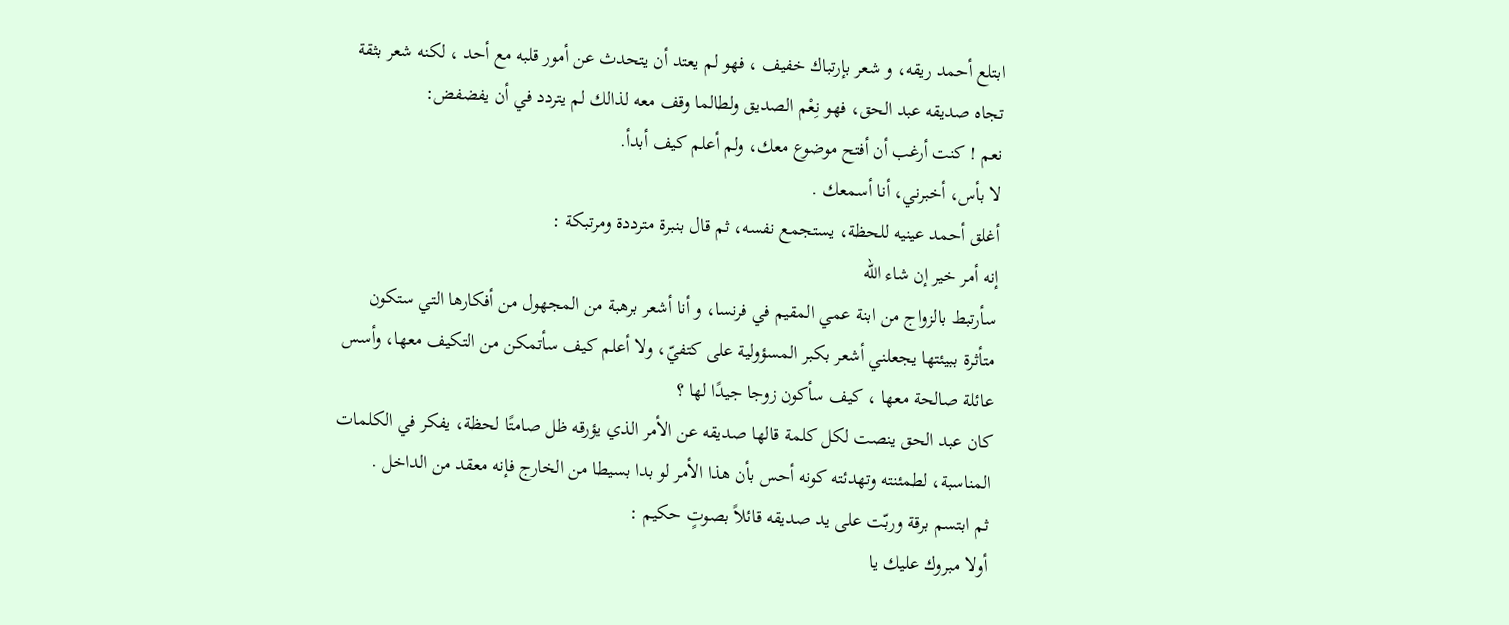ابتلع أحمد ريقه، و شعر بإرتباك خفيف ، فهو لم يعتد أن يتحدث عن أمور قلبه مع أحد ، لكنه شعر بثقة تجاه صديقه عبد الحق، فهو نِعْم الصديق ولطالما وقف معه لذالك لم يتردد في أن يفضفض:
نعم ! كنت أرغب أن أفتح موضوع معك، ولم أعلم كيف أبدأ.
لا بأس، أخبرني، أنا أسمعك .
أغلق أحمد عينيه للحظة، يستجمع نفسه، ثم قال بنبرة مترددة ومرتبكة :
إنه أمر خير إن شاء الله
سأرتبط بالزواج من ابنة عمي المقيم في فرنسا، و أنا أشعر برهبة من المجهول من أفكارها التي ستكون متأثرة ببيئتها يجعلني أشعر بكبر المسؤولية على كتفيّ، ولا أعلم كيف سأتمكن من التكيف معها، وأسس عائلة صالحة معها ، كيف سأكون زوجا جيدًا لها ؟
كان عبد الحق ينصت لكل كلمة قالها صديقه عن الأمر الذي يؤرقه ظل صامتًا لحظة، يفكر في الكلمات المناسبة، لطمئنته وتهدئته كونه أحس بأن هذا الأمر لو بدا بسيطا من الخارج فإنه معقد من الداخل .
ثم ابتسم برقة وربّت على يد صديقه قائلاً بصوتٍ حكيم :
أولا مبروك عليك يا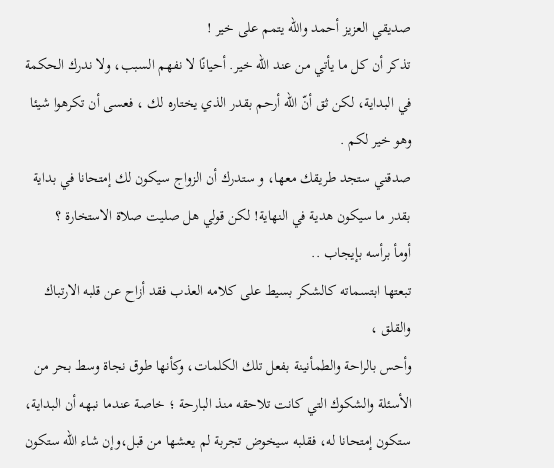صديقي العزيز أحمد والله يتمم على خير !
تذكر أن كل ما يأتي من عند الله خير. أحيانًا لا نفهم السبب، ولا ندرك الحكمة في البداية، لكن ثق أنّ الله أرحم بقدر الذي يختاره لك ، فعسى أن تكرهوا شيئا وهو خير لكم .
صدقني ستجد طريقك معها، و ستدرك أن الزواج سيكون لك إمتحانا في بداية بقدر ما سيكون هدية في النهاية! لكن قولي هل صليت صلاة الاستخارة ؟
أومأ برأسه بإيجاب ..
تبعتها ابتسماته كالشكر بسيط على كلامه العذب فقد أزاح عن قلبه الارتباك والقلق ،
وأحس بالراحة والطمأنينة بفعل تلك الكلمات، وكأنها طوق نجاة وسط بحر من الأسئلة والشكوك التي كانت تلاحقه منذ البارحة ؛ خاصة عندما نبهه أن البداية، ستكون إمتحانا له، فقلبه سيخوض تجربة لم يعشها من قبل،وإن شاء الله ستكون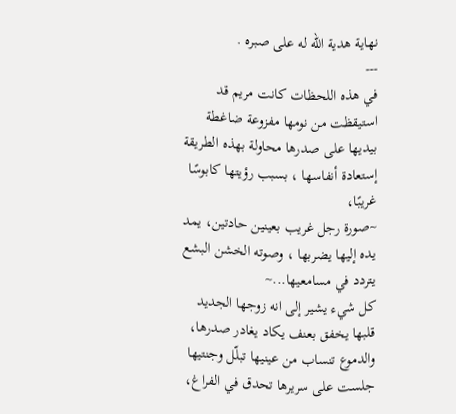نهاية هدية الله له على صبره .
---
في هذه اللحظات كانت مريم قد استيقظت من نومها مفزوعة ضاغطة بيديها على صدرها محاولة بهذه الطريقة إستعادة أنفاسها ، بسبب رؤيتها كابوسًا غريبًا،
~صورة رجل غريب بعينين حادتين، يمد يده إليها يضربها ، وصوته الخشن البشع يتردد في مسامعيها...~
كل شيء يشير إلى انه زوجها الجديد قلبها يخفق بعنف يكاد يغادر صدرها، والدموع تنساب من عينيها تبلّل وجنتيها
جلست على سريرها تحدق في الفراغ،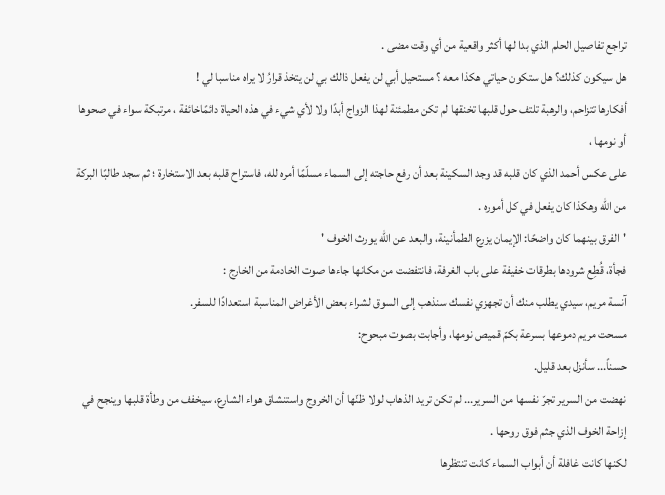تراجع تفاصيل الحلم الذي بدا لها أكثر واقعية من أي وقت مضى .
هل سيكون كذلك؟ هل ستكون حياتي هكذا معه ؟ مستحيل أبي لن يفعل ذالك بي لن يتخذ قرارُ لا يراه مناسبا لي !
أفكارها تتزاحم، والرهبة تلتف حول قلبها تخنقها لم تكن مطمئنة لهذا الزواج أبدًا ولا لأي شيء في هذه الحياة دائمًاخائفة ، مرتبكة سواء في صحوها أو نومها ،
على عكس أحمد الذي كان قلبه قد وجد السكينة بعد أن رفع حاجته إلى السماء مسلّمًا أمره لله، فاستراح قلبه بعد الاستخارة ؛ ثم سجد طالبًا البركة من الله وهكذا كان يفعل في كل أموره .
'الفرق بينهما كان واضحًا: الإيمان يزرع الطمأنينة، والبعد عن الله يورث الخوف '
فجأة، قُطِع شرودها بطرقات خفيفة على باب الغرفة، فانتفضت من مكانها جاءها صوت الخادمة من الخارج :
آنسة مريم، سيدي يطلب منك أن تجهزي نفسك سنذهب إلى السوق لشراء بعض الأغراض المناسبة استعدادًا للسفر.
مسحت مريم دموعها بسرعة بكمّ قميص نومها، وأجابت بصوت مبحوح:
حسناً... سأنزل بعد قليل.
نهضت من السرير تجرّ نفسها من السرير... لم تكن تريد الذهاب لولا ظنّها أن الخروج واستنشاق هواء الشارع، سيخفف من وطأة قلبها وينجح في إزاحة الخوف الذي جثم فوق روحها .
لكنها كانت غافلة أن أبواب السماء كانت تنتظرها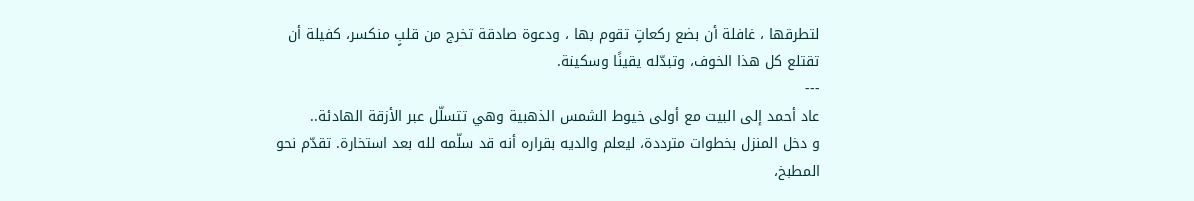لتطرقها ، غافلة أن بضع ركعاتٍ تقوم بها ، ودعوة صادقة تخرج من قلبٍ منكسر، كفيلة أن تقتلع كل هذا الخوف، وتبدّله يقينًا وسكينة.
---
عاد أحمد إلى البيت مع أولى خيوط الشمس الذهبية وهي تتسلّل عبر الأزقة الهادئة..
و دخل المنزل بخطوات مترددة، ليعلم والديه بقراره أنه قد سلّمه لله بعد استخارة. تقدّم نحو المطبخ،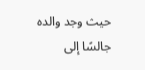حيث وجد والده جالسًا إلى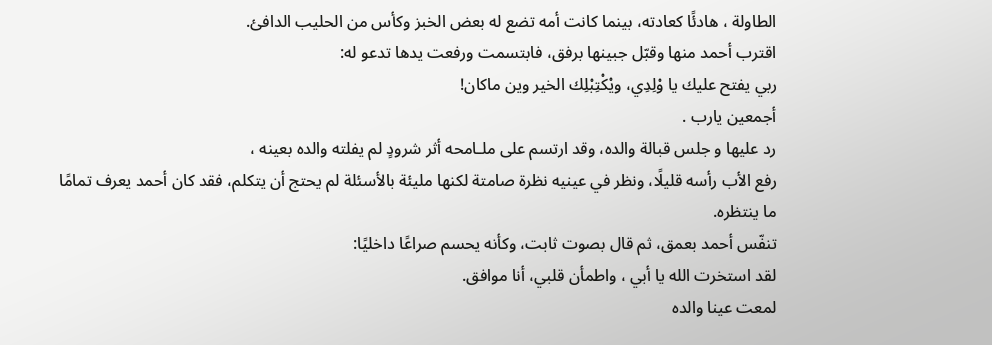الطاولة ، هادئًا كعادته، بينما كانت أمه تضع له بعض الخبز وكأس من الحليب الدافئ.
اقترب أحمد منها وقبّل جبينها برفق، فابتسمت ورفعت يدها تدعو له:
ربي يفتح عليك يا وْلِدِي، ويْكْتِبْلِك الخير وين ماكان!
أجمعين يارب .
رد عليها و جلس قبالة والده، وقد ارتسم على ملـامحه أثر شرودٍ لم يفلته والده بعينه ،
رفع الأب رأسه قليلًا، ونظر في عينيه نظرة صامتة لكنها مليئة بالأسئلة لم يحتج أن يتكلم، فقد كان أحمد يعرف تمامًا ما ينتظره.
تنفّس أحمد بعمق، ثم قال بصوت ثابت، وكأنه يحسم صراعًا داخليًا:
لقد استخرت الله يا أبي ، واطمأن قلبي، أنا موافق.
لمعت عينا والده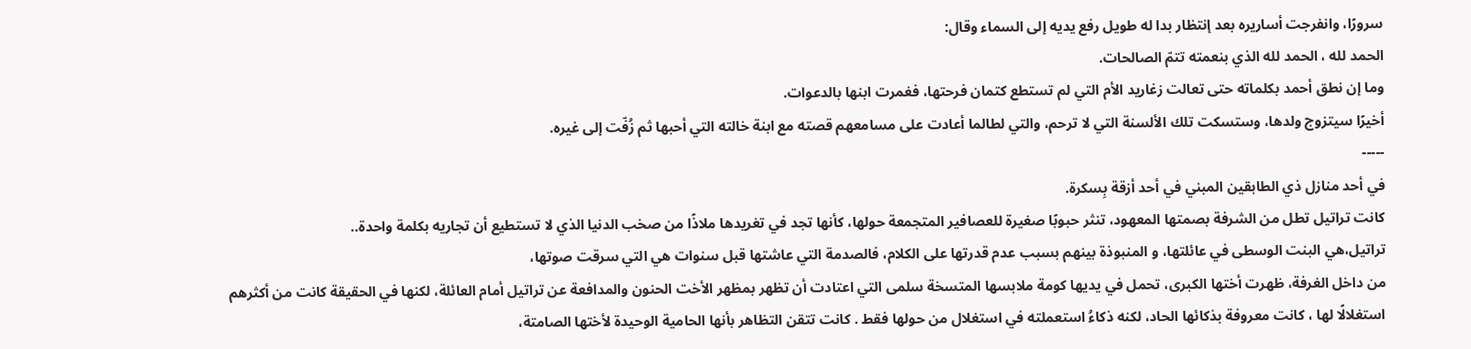سرورًا، وانفرجت أساريره بعد إنتظار بدا له طويل رفع يديه إلى السماء وقال:
الحمد لله ، الحمد لله الذي بنعمته تتمّ الصالحات.
وما إن نطق أحمد بكلماته حتى تعالت زغاريد الأم التي لم تستطع كتمان فرحتها، فغمرت ابنها بالدعوات.
أخيرًا سيتزوج ولدها، وستسكت تلك الألسنة التي لا ترحم، والتي لطالما أعادت على مسامعهم قصته مع ابنة خالته التي أحبها ثم زُفّت إلى غيره.
-----
في أحد منازل ذي الطابقين المبني في أحد أزقة بِسكرة.
كانت تراتيل تطل من الشرفة بصمتها المعهود، تنثر حبوبًا صغيرة للعصافير المتجمعة حولها، كأنها تجد في تغريدها ملاذًا من صخب الدنيا الذي لا تستطيع أن تجاريه بكلمة واحدة..
تراتيل،هي البنت الوسطى في عائلتها، و المنبوذة بينهم بسبب عدم قدرتها على الكلام، فالصدمة التي عاشتها قبل سنوات هي التي سرقت صوتها،
من داخل الغرفة، ظهرت أختها الكبرى، تحمل في يديها كومة ملابسها المتسخة سلمى التي اعتادت أن تظهر بمظهر الأخت الحنون والمدافعة عن تراتيل أمام العائلة، لكنها في الحقيقة كانت من أكثرهم استغلالًا لها ، كانت معروفة بذكائها الحاد، لكنه ذكاءُ استعملته في استغلال من حولها فقط . كانت تتقن التظاهر بأنها الحامية الوحيدة لأختها الصامتة،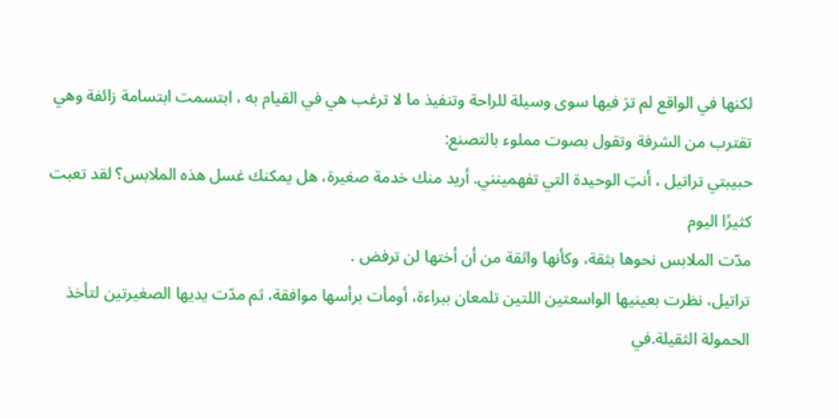لكنها في الواقع لم ترَ فيها سوى وسيلة للراحة وتنفيذ ما لا ترغب هي في القيام به ، ابتسمت ابتسامة زائفة وهي تقترب من الشرفة وتقول بصوت مملوء بالتصنع:
حبيبتي تراتيل ، أنتِ الوحيدة التي تفهمينني. أريد منك خدمة صغيرة، هل يمكنك غسل هذه الملابس؟ لقد تعبت كثيرًا اليوم
مدّت الملابس نحوها بثقة، وكأنها واثقة من أن أختها لن ترفض .
تراتيل، نظرت بعينيها الواسعتين اللتين تلمعان ببراءة، أومأت برأسها موافقة، ثم مدّت يديها الصغيرتين لتأخذ الحمولة الثقيلة.في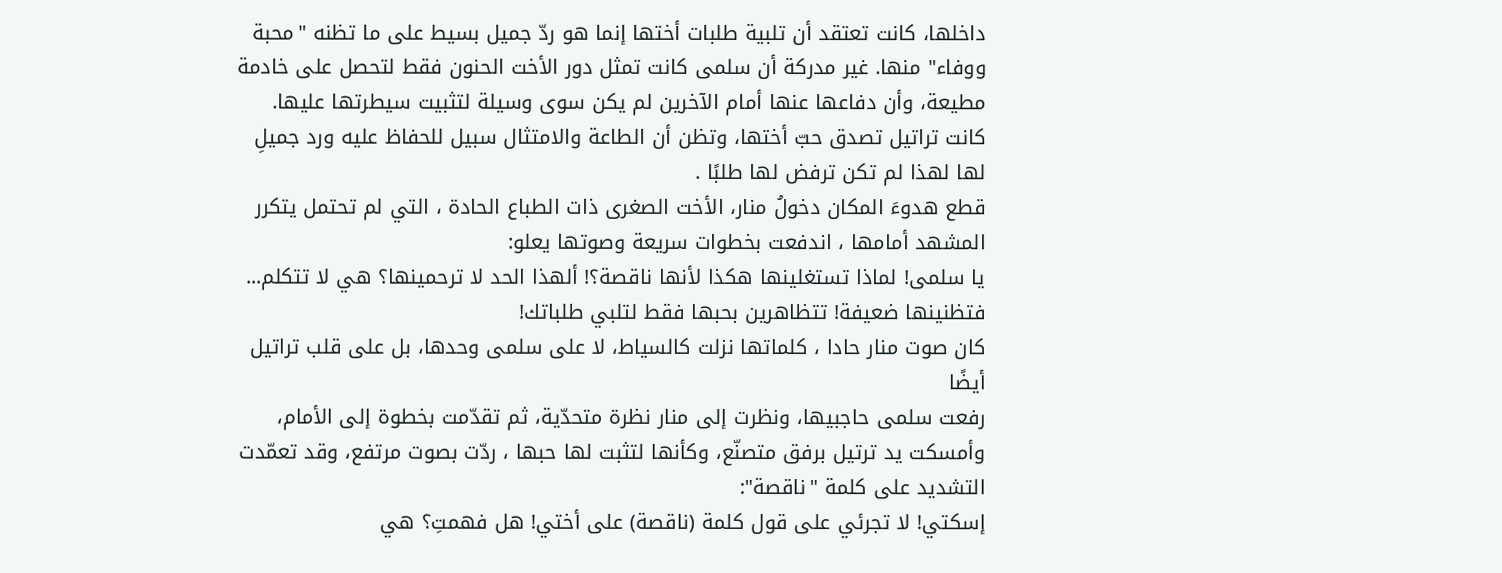داخلها، كانت تعتقد أن تلبية طلبات أختها إنما هو ردّ جميل بسيط على ما تظنه "محبة ووفاء" منها. غير مدركة أن سلمى كانت تمثل دور الأخت الحنون فقط لتحصل على خادمة مطيعة، وأن دفاعها عنها أمام الآخرين لم يكن سوى وسيلة لتثبيت سيطرتها عليها.
كانت تراتيل تصدق حبّ أختها، وتظن أن الطاعة والامتثال سبيل للحفاظ عليه ورد جميلِ لها لهذا لم تكن ترفض لها طلبًا .
قطع هدوءَ المكان دخولُ منار، الأخت الصغرى ذات الطباع الحادة ، التي لم تحتمل يتكرر المشهد أمامها ، اندفعت بخطوات سريعة وصوتها يعلو:
يا سلمى! لماذا تستغلينها هكذا لأنها ناقصة؟! ألهذا الحد لا ترحمينها؟ هي لا تتكلم... فتظنينها ضعيفة! تتظاهرين بحبها فقط لتلبي طلباتك!
كان صوت منار حادا ، كلماتها نزلت كالسياط، لا على سلمى وحدها، بل على قلب تراتيل أيضًا
رفعت سلمى حاجبيها، ونظرت إلى منار نظرة متحدّية، ثم تقدّمت بخطوة إلى الأمام، وأمسكت يد ترتيل برفق متصنّع، وكأنها لتثبت لها حبها ، ردّت بصوت مرتفع، وقد تعمّدت التشديد على كلمة "ناقصة":
إسكتي! لا تجرئي على قول كلمة (ناقصة) على أختي! هل فهمتِ؟ هي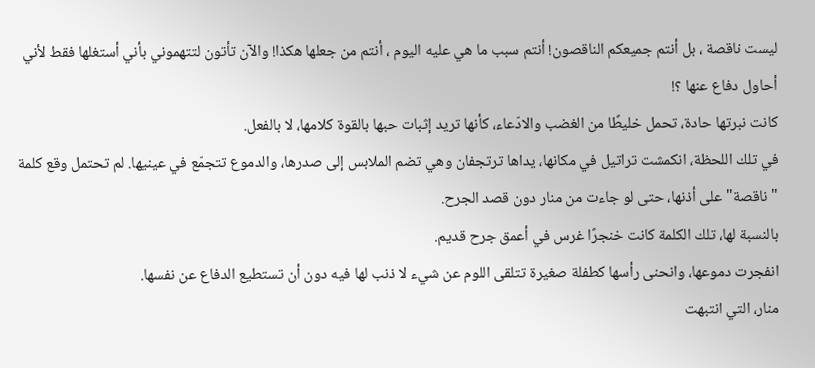ليست ناقصة ، بل أنتم جميعكم الناقصون! أنتم سبب ما هي عليه اليوم ، أنتم من جعلها هكذا! والآن تأتون لتتهموني بأني أستغلها فقط لأني أحاول دفاع عنها ؟!
كانت نبرتها حادة، تحمل خليطًا من الغضب والادّعاء، كأنها تريد إثبات حبها بالقوة كلامها، لا بالفعل.
في تلك اللحظة، انكمشت تراتيل في مكانها، يداها ترتجفان وهي تضم الملابس إلى صدرها، والدموع تتجمّع في عينيها. لم تحتمل وقع كلمة "ناقصة" على أذنها، حتى لو جاءت من منار دون قصد الجرح.
بالنسبة لها، تلك الكلمة كانت خنجرًا غرس في أعمق جرح قديم.
انفجرت دموعها، وانحنى رأسها كطفلة صغيرة تتلقى اللوم عن شيء لا ذنب لها فيه دون أن تستطيع الدفاع عن نفسها.
منار، التي انتبهت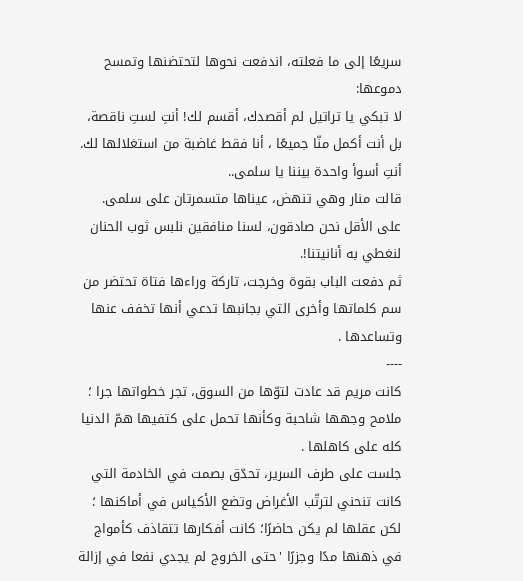سريعًا إلى ما فعلته، اندفعت نحوها لتحتضنها وتمسح دموعها:
لا تبكي يا تراتيل لم أقصدك، أقسم لك! أنتِ لستِ ناقصة، بل أنت أكمل منّا جميعًا ، أنا فقط غاضبة من استغلالها لك.
أنتِ أسوأ واحدة بيننا يا سلمى..
قالت منار وهي تنهض، عيناها متسمرتان على سلمى.
على الأقل نحن صادقون، لسنا منافقين نلبس ثوب الحنان لنغطي به أنانيتنا!.
ثم دفعت الباب بقوة وخرجت، تاركة وراءها فتاة تحتضر من سم كلماتها وأخرى التي بجانبها تدعي أنها تخفف عنها وتساعدها .
----
كانت مريم قد عادت لتوّها من السوق، تجر خطواتها جرا ؛ ملامح وجهها شاحبة وكأنها تحمل على كتفيها همّ الدنيا كله على كاهلها .
جلست على طرف السرير، تحدّق بصمت في الخادمة التي كانت تنحني لترتّب الأغراض وتضع الأكياس في أماكنها ؛ لكن عقلها لم يكن حاضرًا؛ كانت أفكارها تتقاذف كأمواج في ذهنها مدًا وجزرًا 'حتى الخروج لم يجدي نفعا في إزالة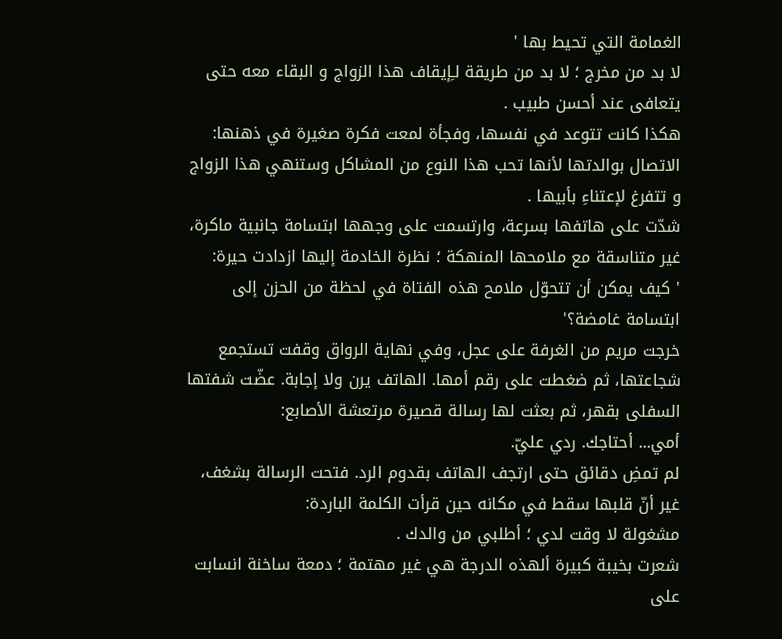الغمامة التي تحيط بها '
لا بد من مخرج ؛ لا بد من طريقة لـِإيقاف هذا الزواج و البقاء معه حتى يتعافى عند أحسن طبيب .
هكذا كانت تتوعد في نفسها، وفجأة لمعت فكرة صغيرة في ذهنها: الاتصال بوالدتها لأنها تحب هذا النوع من المشاكل وستنهي هذا الزواج و تتفرغ لإعتناءِ بأبيها .
شدّت على هاتفها بسرعة، وارتسمت على وجهها ابتسامة جانبية ماكرة، غير متناسقة مع ملامحها المنهكة ؛ نظرة الخادمة إليها ازدادت حيرة:
' كيف يمكن أن تتحوّل ملامح هذه الفتاة في لحظة من الحزن إلى ابتسامة غامضة؟'
خرجت مريم من الغرفة على عجل، وفي نهاية الرواق وقفت تستجمع شجاعتها، ثم ضغطت على رقم أمها. الهاتف يرن ولا إجابة. عضّت شفتها السفلى بقهر، ثم بعثت لها رسالة قصيرة مرتعشة الأصابع:
أمي... أحتاجك. ردي عليّ.
لم تمضِ دقائق حتى ارتجف الهاتف بقدوم الرد. فتحت الرسالة بشغف، غير أنّ قلبها سقط في مكانه حين قرأت الكلمة الباردة:
مشغولة لا وقت لدي ؛ أطلبي من والدك .
شعرت بخيبة كبيرة ألهذه الدرجة هي غير مهتمة ؛ دمعة ساخنة انسابت على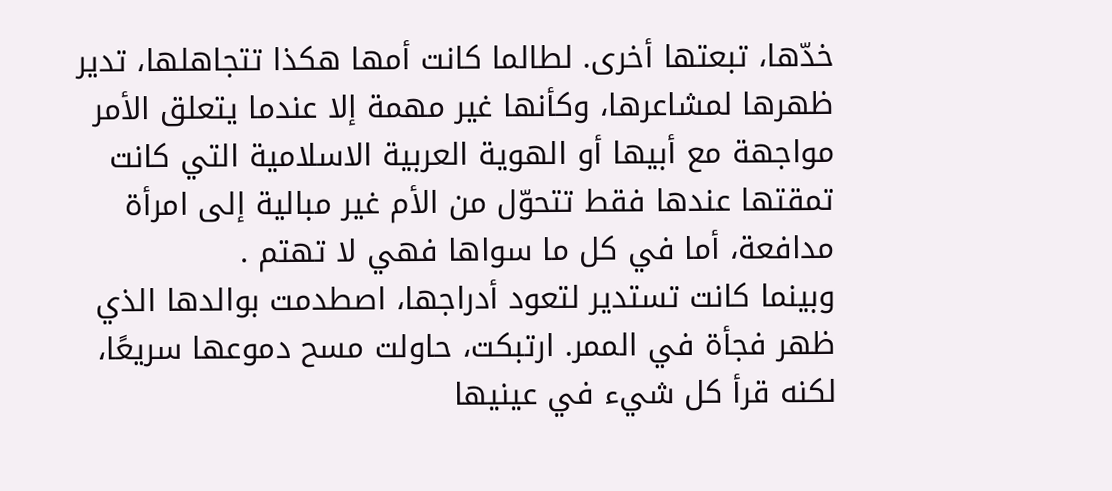خدّها، تبعتها أخرى. لطالما كانت أمها هكذا تتجاهلها، تدير ظهرها لمشاعرها، وكأنها غير مهمة إلا عندما يتعلق الأمر مواجهة مع أبيها أو الهوية العربية الاسلامية التي كانت تمقتها عندها فقط تتحوّل من الأم غير مبالية إلى امرأة مدافعة، أما في كل ما سواها فهي لا تهتم .
وبينما كانت تستدير لتعود أدراجها، اصطدمت بوالدها الذي ظهر فجأة في الممر. ارتبكت، حاولت مسح دموعها سريعًا، لكنه قرأ كل شيء في عينيها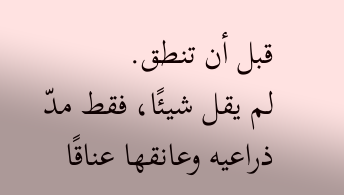قبل أن تنطق.
لم يقل شيئًا، فقط مدّ ذراعيه وعانقها عناقًا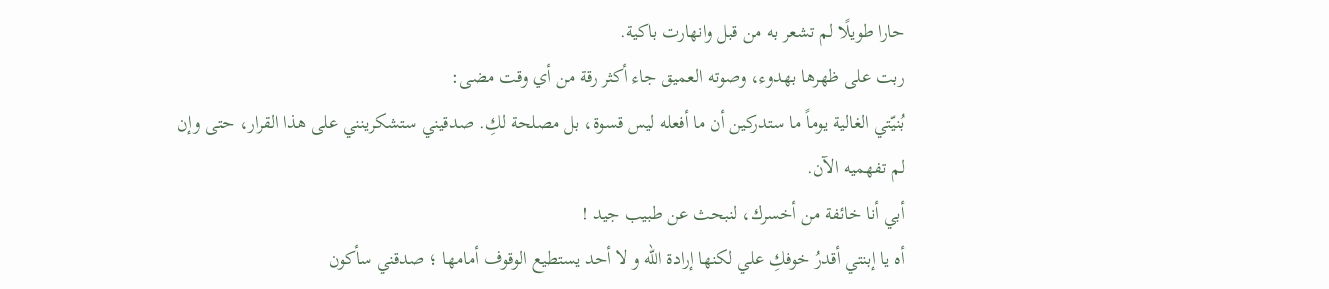حارا طويلًا لم تشعر به من قبل وانهارت باكية.
ربت على ظهرها بهدوء، وصوته العميق جاء أكثر رقة من أي وقت مضى:
بُنيّتي الغالية يوماً ما ستدركين أن ما أفعله ليس قسوة، بل مصلحة لكِ. صدقيني ستشكرينني على هذا القرار، حتى وإن لم تفهميه الآن.
أبي أنا خائفة من أخسرك، لنبحث عن طبيب جيد !
أه يا إبنتي أقدرُ خوفكِ علي لكنها إرادة الله و لا أحد يستطيع الوقوف أمامها ؛ صدقني سأكون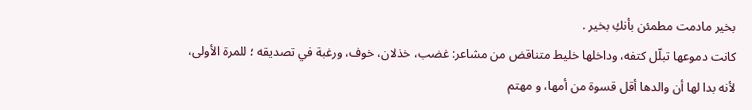بخير مادمت مطمئن بأنكِ بخير .
كانت دموعها تبلّل كتفه، وداخلها خليط متناقض من مشاعر: غضب، خذلان، خوف، ورغبة في تصديقه ؛ للمرة الأولى،
لأنه بدا لها أن والدها أقل قسوة من أمها، و مهتم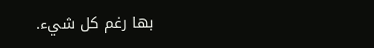بها رغم كل شيء.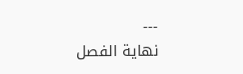---
نهاية الفصل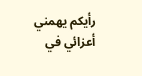رأيكم يهمني أعزائي في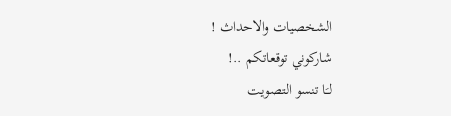الشخصيات والاحداث !
شاركوني توقعاتكم ..!
لـَا تنسو التصويت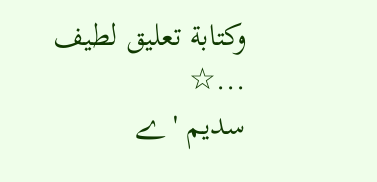وكتابة تعليق لطيف ...☆
سديم 'ے